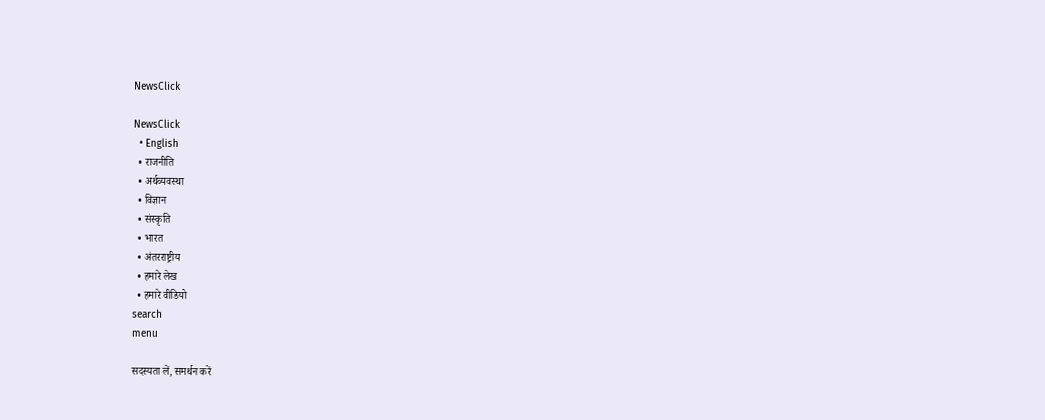NewsClick

NewsClick
  • English
  • राजनीति
  • अर्थव्यवस्था
  • विज्ञान
  • संस्कृति
  • भारत
  • अंतरराष्ट्रीय
  • हमारे लेख
  • हमारे वीडियो
search
menu

सदस्यता लें, समर्थन करें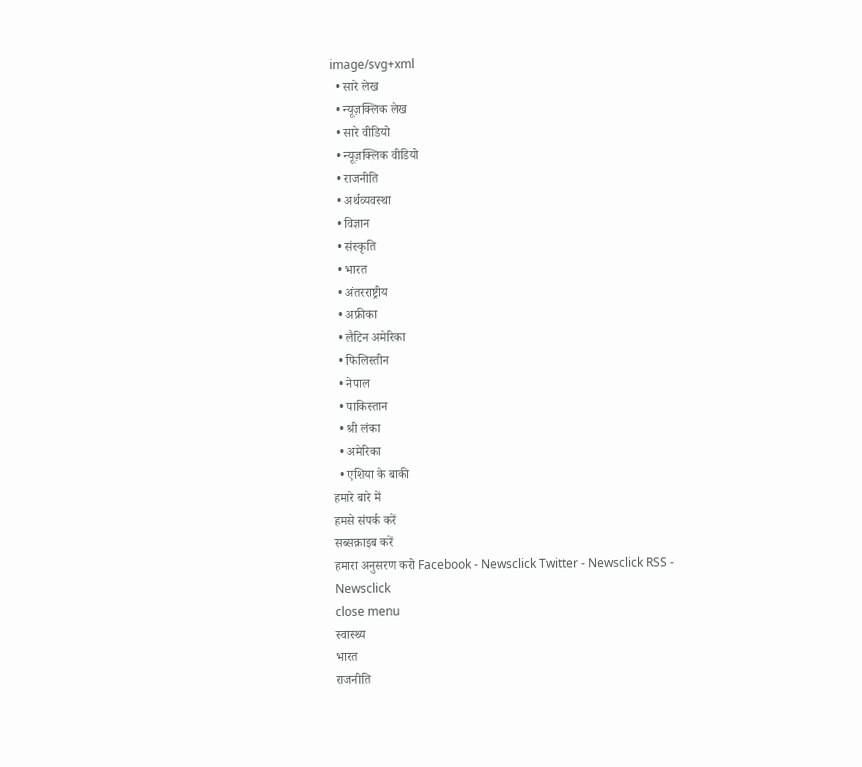image/svg+xml
  • सारे लेख
  • न्यूज़क्लिक लेख
  • सारे वीडियो
  • न्यूज़क्लिक वीडियो
  • राजनीति
  • अर्थव्यवस्था
  • विज्ञान
  • संस्कृति
  • भारत
  • अंतरराष्ट्रीय
  • अफ्रीका
  • लैटिन अमेरिका
  • फिलिस्तीन
  • नेपाल
  • पाकिस्तान
  • श्री लंका
  • अमेरिका
  • एशिया के बाकी
हमारे बारे में
हमसे संपर्क करें
सब्सक्राइब करें
हमारा अनुसरण करो Facebook - Newsclick Twitter - Newsclick RSS - Newsclick
close menu
स्वास्थ्य
भारत
राजनीति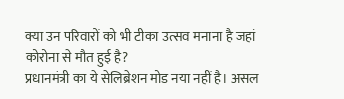क्या उन परिवारों को भी टीका उत्सव मनाना है जहां कोरोना से मौत हुई है?
प्रधानमंत्री का ये सेलिब्रेशन मोड नया नहीं है। असल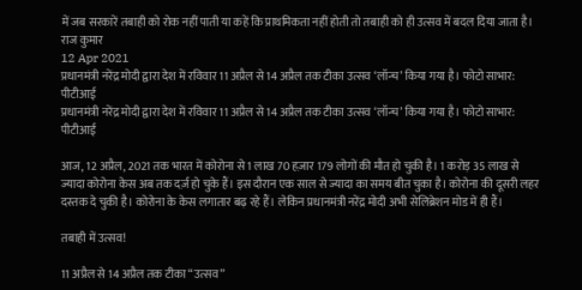में जब सरकारें तबाही को रोक नहीं पाती या कहें कि प्राथमिकता नहीं होती तो तबाही को ही उत्सव में बदल दिया जाता है।
राज कुमार
12 Apr 2021
प्रधानमंत्री नरेंद्र मोदी द्वारा देश में रविवार 11 अप्रैल से 14 अप्रैल तक टीका उत्सव ‘लॉन्च’ किया गया है। फोटो साभार: पीटीआई
प्रधानमंत्री नरेंद्र मोदी द्वारा देश में रविवार 11 अप्रैल से 14 अप्रैल तक टीका उत्सव ‘लॉन्च’ किया गया है। फोटो साभार: पीटीआई

आज, 12 अप्रैल, 2021 तक भारत में कोरोना से 1 लाख 70 हज़ार 179 लोगों की मौत हो चुकी है। 1 करोड़ 35 लाख से ज्यादा कोरोना केस अब तक दर्ज़ हो चुके हैं। इस दौरान एक साल से ज्यादा का समय बीत चुका है। कोरोना की दूसरी लहर दस्तक दे चुकी है। कोरोना के केस लगातार बढ़ रहे हैं। लेकिन प्रधानमंत्री नरेंद्र मोदी अभी सेलिब्रेशन मोड में ही हैं।

तबाही में उत्सव!

11 अप्रैल से 14 अप्रैल तक टीका “उत्सव”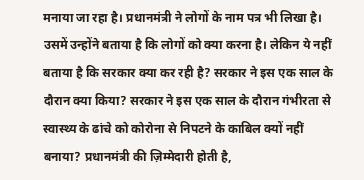मनाया जा रहा है। प्रधानमंत्री ने लोगों के नाम पत्र भी लिखा है। उसमें उन्होंने बताया है कि लोगों को क्या करना है। लेकिन ये नहीं बताया है कि सरकार क्या कर रही है? सरकार ने इस एक साल के दौरान क्या किया? सरकार ने इस एक साल के दौरान गंभीरता से स्वास्थ्य के ढांचे को कोरोना से निपटने के काबिल क्यों नहीं बनाया? प्रधानमंत्री की ज़िम्मेदारी होती है,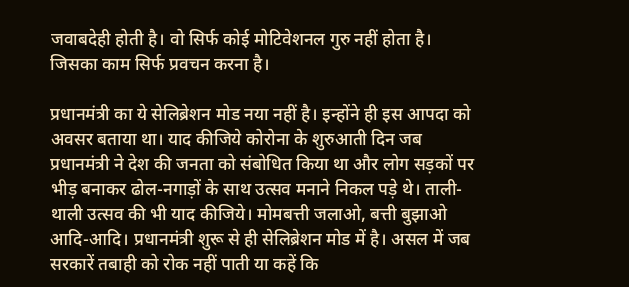जवाबदेही होती है। वो सिर्फ कोई मोटिवेशनल गुरु नहीं होता है। जिसका काम सिर्फ प्रवचन करना है।

प्रधानमंत्री का ये सेलिब्रेशन मोड नया नहीं है। इन्होंने ही इस आपदा को अवसर बताया था। याद कीजिये कोरोना के शुरुआती दिन जब प्रधानमंत्री ने देश की जनता को संबोधित किया था और लोग सड़कों पर भीड़ बनाकर ढोल-नगाड़ों के साथ उत्सव मनाने निकल पड़े थे। ताली-थाली उत्सव की भी याद कीजिये। मोमबत्ती जलाओ, बत्ती बुझाओ आदि-आदि। प्रधानमंत्री शुरू से ही सेलिब्रेशन मोड में है। असल में जब सरकारें तबाही को रोक नहीं पाती या कहें कि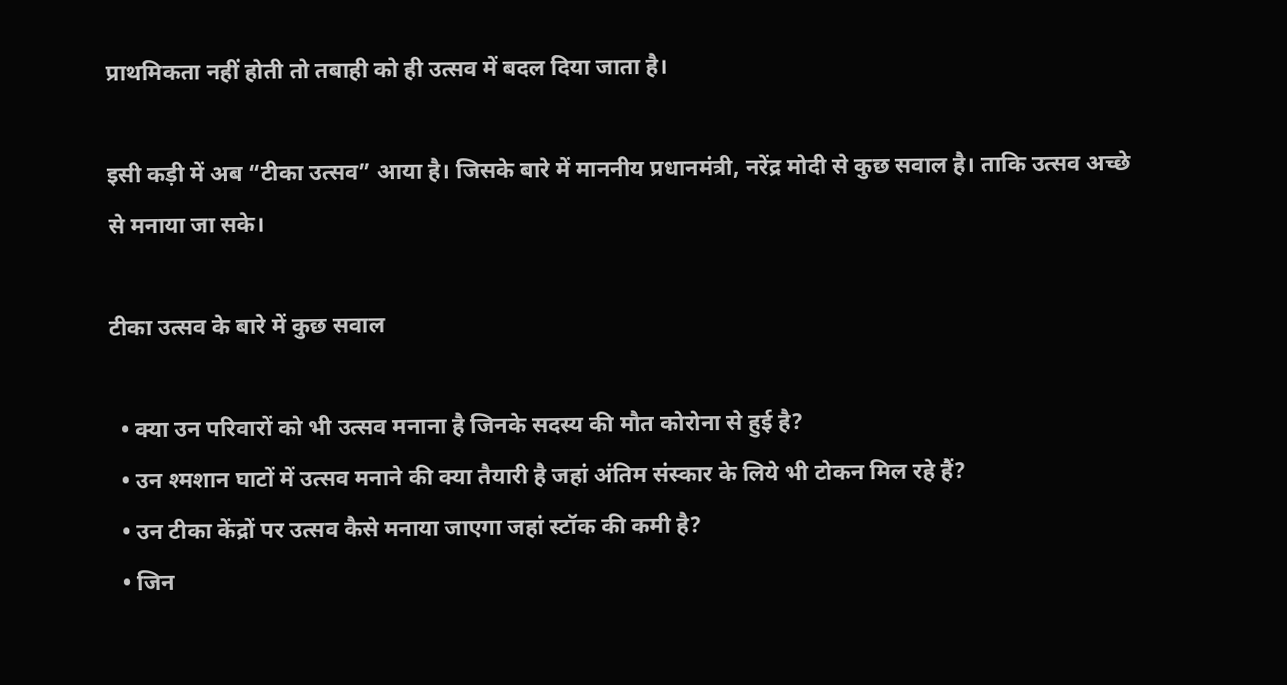प्राथमिकता नहीं होती तो तबाही को ही उत्सव में बदल दिया जाता है।

इसी कड़ी में अब “टीका उत्सव” आया है। जिसके बारे में माननीय प्रधानमंत्री, नरेंद्र मोदी से कुछ सवाल है। ताकि उत्सव अच्छे से मनाया जा सके।

टीका उत्सव के बारे में कुछ सवाल

  • क्या उन परिवारों को भी उत्सव मनाना है जिनके सदस्य की मौत कोरोना से हुई है?
  • उन श्मशान घाटों में उत्सव मनाने की क्या तैयारी है जहां अंतिम संस्कार के लिये भी टोकन मिल रहे हैं?
  • उन टीका केंद्रों पर उत्सव कैसे मनाया जाएगा जहां स्टॉक की कमी है?
  • जिन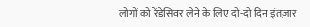लोगों को रेंडेसिवर लेने के लिए दो-दो दिन इंतज़ार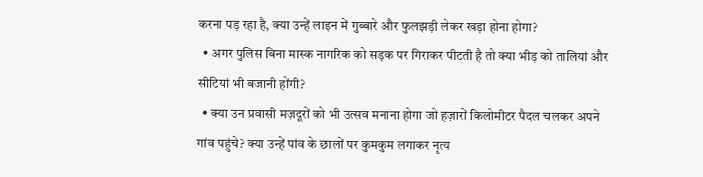करना पड़ रहा है, क्या उन्हें लाइन में गुब्बारे और फुलझड़ी लेकर खड़ा होना होगा?
  • अगर पुलिस बिना मास्क नागरिक को सड़क पर गिराकर पीटती है तो क्या भीड़ को तालियां और सीटियां भी बजानी होंगी?
  • क्या उन प्रवासी मज़दूरों को भी उत्सव मनाना होगा जो हज़ारों किलोमीटर पैदल चलकर अपने गांव पहुंचे? क्या उन्हें पांव के छालों पर कुमकुम लगाकर नृत्य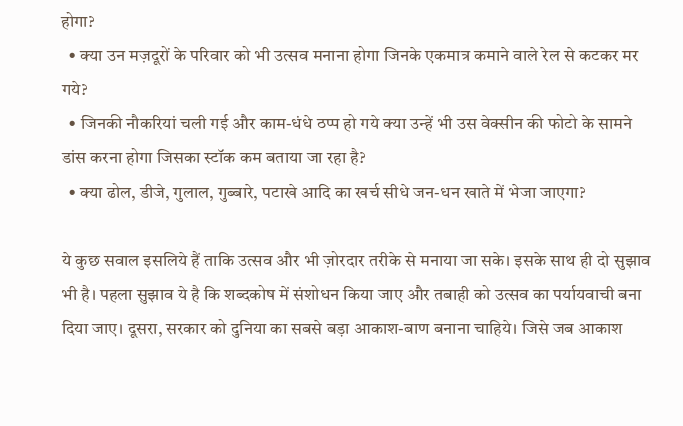होगा?
  • क्या उन मज़दूरों के परिवार को भी उत्सव मनाना होगा जिनके एकमात्र कमाने वाले रेल से कटकर मर गये?
  • जिनकी नौकरियां चली गई और काम-धंधे ठप्प हो गये क्या उन्हें भी उस वेक्सीन की फोटो के सामने डांस करना होगा जिसका स्टॉक कम बताया जा रहा है?
  • क्या ढोल, डीजे, गुलाल, गुब्बारे, पटाखे आदि का खर्च सीधे जन-धन खाते में भेजा जाएगा?

ये कुछ सवाल इसलिये हैं ताकि उत्सव और भी ज़ोरदार तरीके से मनाया जा सके। इसके साथ ही दो सुझाव भी है। पहला सुझाव ये है कि शब्दकोष में संशोधन किया जाए और तबाही को उत्सव का पर्यायवाची बना दिया जाए। दूसरा, सरकार को दुनिया का सबसे बड़ा आकाश-बाण बनाना चाहिये। जिसे जब आकाश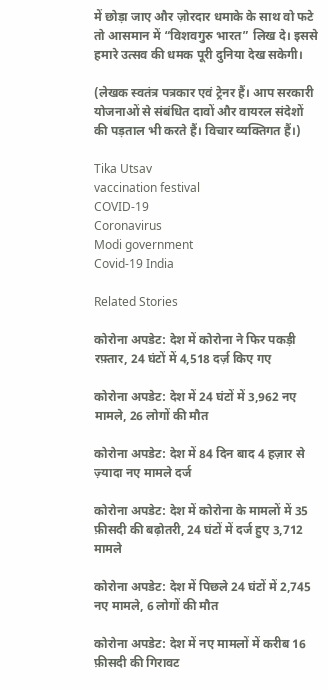में छोड़ा जाए और ज़ोरदार धमाके के साथ वो फटे तो आसमान में “विशवगुरु भारत” लिख दे। इससे हमारे उत्सव की धमक पूरी दुनिया देख सकेगी।

(लेखक स्वतंत्र पत्रकार एवं ट्रेनर हैं। आप सरकारी योजनाओं से संबंधित दावों और वायरल संदेशों की पड़ताल भी करते हैं। विचार व्यक्तिगत हैं।)

Tika Utsav
vaccination festival
COVID-19
Coronavirus
Modi government
Covid-19 India

Related Stories

कोरोना अपडेट: देश में कोरोना ने फिर पकड़ी रफ़्तार, 24 घंटों में 4,518 दर्ज़ किए गए

कोरोना अपडेट: देश में 24 घंटों में 3,962 नए मामले, 26 लोगों की मौत

कोरोना अपडेट: देश में 84 दिन बाद 4 हज़ार से ज़्यादा नए मामले दर्ज

कोरोना अपडेट: देश में कोरोना के मामलों में 35 फ़ीसदी की बढ़ोतरी, 24 घंटों में दर्ज हुए 3,712 मामले

कोरोना अपडेट: देश में पिछले 24 घंटों में 2,745 नए मामले, 6 लोगों की मौत

कोरोना अपडेट: देश में नए मामलों में करीब 16 फ़ीसदी की गिरावट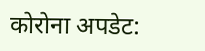कोरोना अपडेट: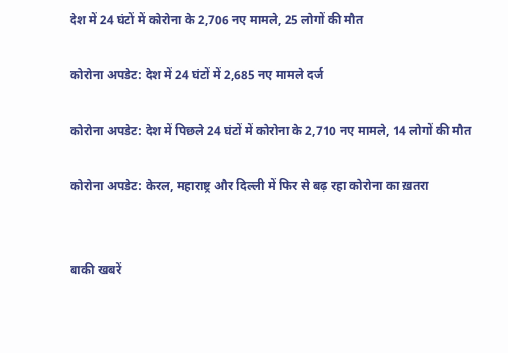देश में 24 घंटों में कोरोना के 2,706 नए मामले, 25 लोगों की मौत

कोरोना अपडेट: देश में 24 घंटों में 2,685 नए मामले दर्ज

कोरोना अपडेट: देश में पिछले 24 घंटों में कोरोना के 2,710 नए मामले, 14 लोगों की मौत

कोरोना अपडेट: केरल, महाराष्ट्र और दिल्ली में फिर से बढ़ रहा कोरोना का ख़तरा


बाकी खबरें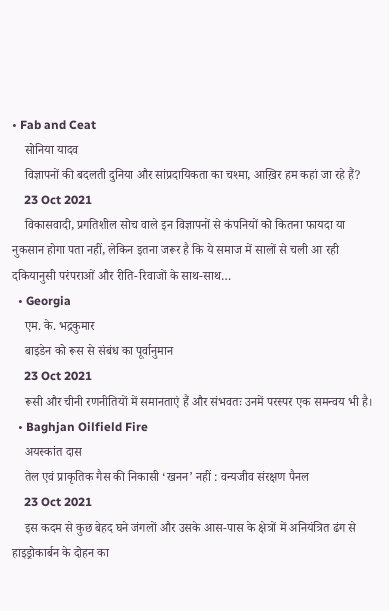• Fab and Ceat
    सोनिया यादव
    विज्ञापनों की बदलती दुनिया और सांप्रदायिकता का चश्मा, आख़िर हम कहां जा रहे हैं?
    23 Oct 2021
    विकासवादी, प्रगतिशील सोच वाले इन विज्ञापनों से कंपनियों को कितना फायदा या नुकसान होगा पता नहीं, लेकिन इतना जरूर है कि ये समाज में सालों से चली आ रही दकियानुसी परंपराओं और रीति-रिवाजों के साथ-साथ…
  • Georgia
    एम. के. भद्रकुमार
    बाइडेन को रूस से संबंध का पूर्वानुमान
    23 Oct 2021
    रूसी और चीनी रणनीतियों में समानताएं हैं और संभवतः उनमें परस्पर एक समन्वय भी है।
  • Baghjan Oilfield Fire
    अयस्कांत दास
    तेल एवं प्राकृतिक गैस की निकासी ‘खनन’ नहीं : वन्यजीव संरक्षण पैनल
    23 Oct 2021
    इस कदम से कुछ बेहद घने जंगलों और उसके आस-पास के क्षेत्रों में अनियंत्रित ढंग से हाइड्रोकार्बन के दोहन का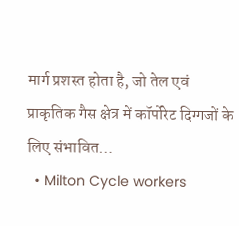मार्ग प्रशस्त होता है, जो तेल एवं प्राकृतिक गैस क्षेत्र में कॉर्पोरेट दिग्गजों के लिए संभावित…
  • Milton Cycle workers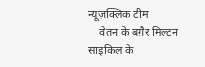न्यूज़क्लिक टीम
    वेतन के बग़ैर मिल्टन साइकिल के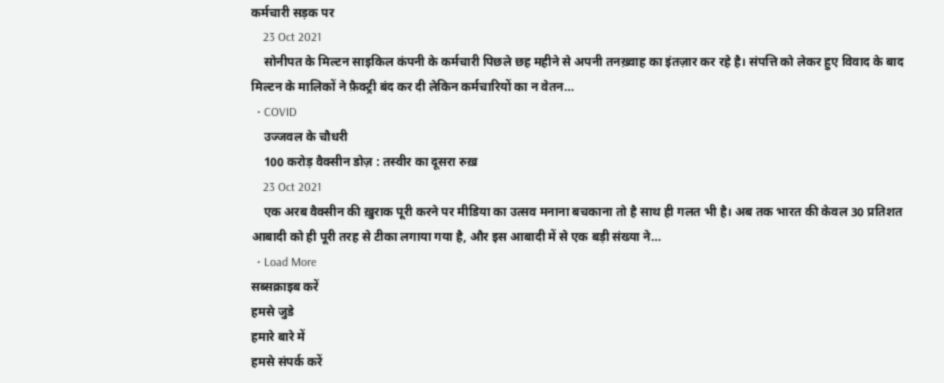कर्मचारी सड़क पर
    23 Oct 2021
    सोनीपत के मिल्टन साइकिल कंपनी के कर्मचारी पिछले छह महीने से अपनी तनख़्वाह का इंतज़ार कर रहे है। संपत्ति को लेकर हुए विवाद के बाद मिल्टन के मालिकों ने फ़ैक्ट्री बंद कर दी लेकिन कर्मचारियों का न वेतन…
  • COVID
    उज्जवल के चौधरी
    100 करोड़ वैक्सीन डोज़ : तस्वीर का दूसरा रुख़
    23 Oct 2021
    एक अरब वैक्सीन की ख़ुराक पूरी करने पर मीडिया का उत्सव मनाना बचकाना तो है साथ ही गलत भी है। अब तक भारत की केवल 30 प्रतिशत आबादी को ही पूरी तरह से टीका लगाया गया है, और इस आबादी में से एक बड़ी संख्या ने…
  • Load More
सब्सक्राइब करें
हमसे जुडे
हमारे बारे में
हमसे संपर्क करें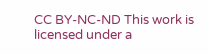CC BY-NC-ND This work is licensed under a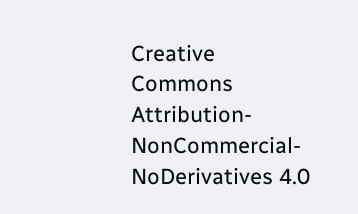Creative Commons Attribution-NonCommercial-NoDerivatives 4.0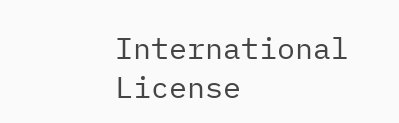International License